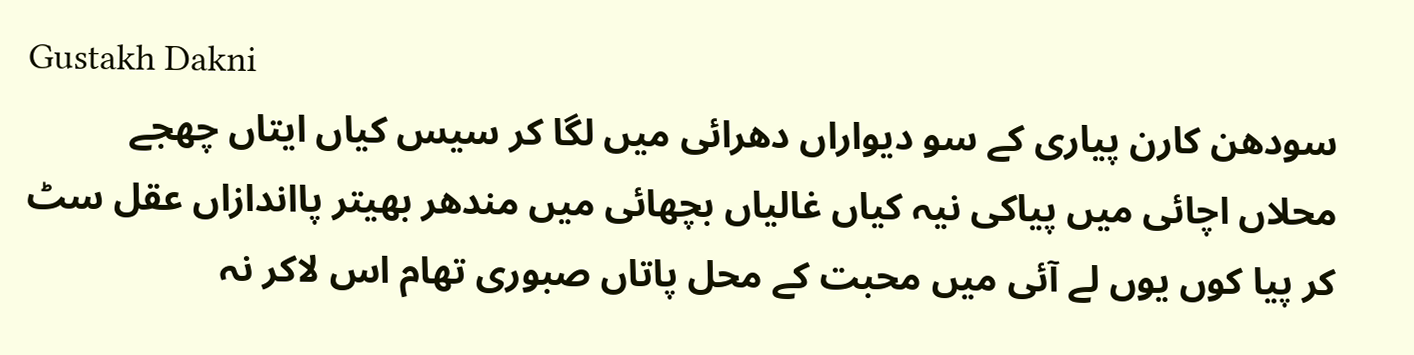Gustakh Dakni
سودھن کارن پیاری کے سو دیواراں دھرائی میں لگا کر سیس کیاں ایتاں چھجے محلاں اچائی میں پیاکی نیہ کیاں غالیاں بچھائی میں مندھر بھیتر پااندازاں عقل سٹ کر پیا کوں یوں لے آئی میں محبت کے محل پاتاں صبوری تھام اس لاکر نہ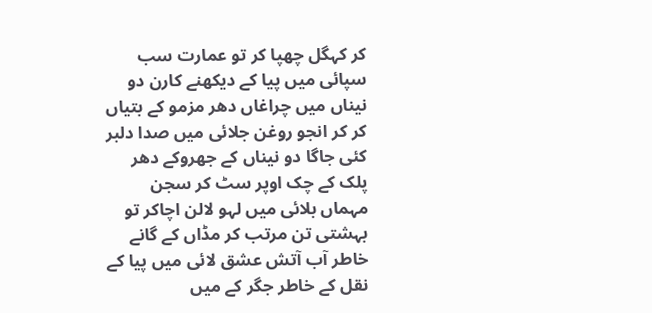کر کہگل چھپا کر تو عمارت سب سپائی میں پیا کے دیکھنے کارن دو نیناں میں چراغاں دھر مزمو کے بتیاں کر کر انجو روغن جلائی میں صدا دلبر کئی جاگا دو نیناں کے جھروکے دھر پلک کے چک اوپر سٹ کر سجن مہماں بلائی میں لہو لالن اچاکر تو بہشتی تن مرتب کر مڈاں کے گانے خاطر آب آتش عشق لائی میں پیا کے نقل کے خاطر جگر کے میں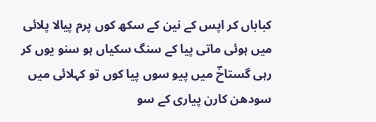کباباں کر اپس کے نین کے سکھ کوں پرم پیالا پلائی میں ہوئی ماتی پیا کے سنگ سکیاں ہو سنو یوں کر رہی گستاخؔ میں پیو سوں پیا کوں تو کہلائی میں
سودھن کارن پیاری کے سو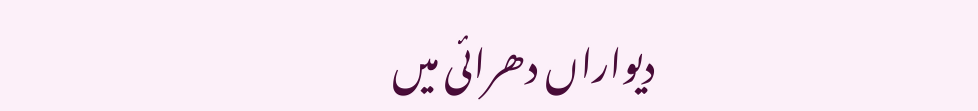دیواراں دھرائی میں